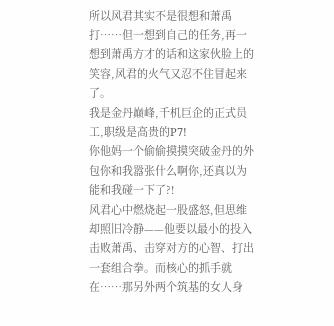所以风君其实不是很想和萧禹打……但一想到自己的任务,再一想到萧禹方才的话和这家伙脸上的笑容,风君的火气又忍不住冒起来了。
我是金丹巅峰,千机巨企的正式员工,职级是高贵的P7!
你他妈一个偷偷摸摸突破金丹的外包你和我嚣张什么啊你,还真以为能和我碰一下了?!
风君心中燃烧起一股盛怒,但思维却照旧冷静——他要以最小的投入击败萧禹、击穿对方的心智、打出一套组合拳。而核心的抓手就在……那另外两个筑基的女人身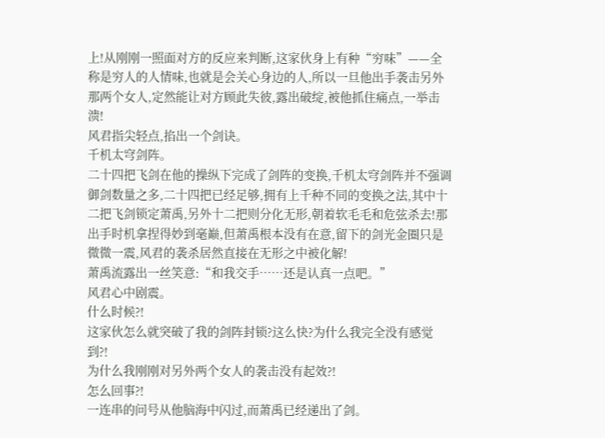上!从刚刚一照面对方的反应来判断,这家伙身上有种“穷味”——全称是穷人的人情味,也就是会关心身边的人,所以一旦他出手袭击另外那两个女人,定然能让对方顾此失彼,露出破绽,被他抓住痛点,一举击溃!
风君指尖轻点,掐出一个剑诀。
千机太穹剑阵。
二十四把飞剑在他的操纵下完成了剑阵的变换,千机太穹剑阵并不强调御剑数量之多,二十四把已经足够,拥有上千种不同的变换之法,其中十二把飞剑锁定萧禹,另外十二把则分化无形,朝着软毛毛和危弦杀去!那出手时机拿捏得妙到毫巅,但萧禹根本没有在意,留下的剑光金圈只是微微一震,风君的袭杀居然直接在无形之中被化解!
萧禹流露出一丝笑意:“和我交手……还是认真一点吧。”
风君心中剧震。
什么时候?!
这家伙怎么就突破了我的剑阵封锁?这么快?为什么我完全没有感觉到?!
为什么我刚刚对另外两个女人的袭击没有起效?!
怎么回事?!
一连串的问号从他脑海中闪过,而萧禹已经递出了剑。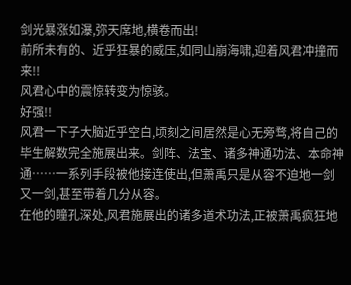剑光暴涨如瀑,弥天席地,横卷而出!
前所未有的、近乎狂暴的威压,如同山崩海啸,迎着风君冲撞而来!!
风君心中的震惊转变为惊骇。
好强!!
风君一下子大脑近乎空白,顷刻之间居然是心无旁骛,将自己的毕生解数完全施展出来。剑阵、法宝、诸多神通功法、本命神通……一系列手段被他接连使出,但萧禹只是从容不迫地一剑又一剑,甚至带着几分从容。
在他的瞳孔深处,风君施展出的诸多道术功法,正被萧禹疯狂地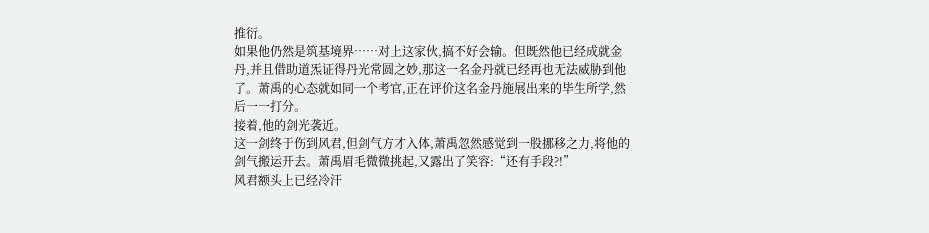推衍。
如果他仍然是筑基境界……对上这家伙,搞不好会输。但既然他已经成就金丹,并且借助道炁证得丹光常圆之妙,那这一名金丹就已经再也无法威胁到他了。萧禹的心态就如同一个考官,正在评价这名金丹施展出来的毕生所学,然后一一打分。
接着,他的剑光袭近。
这一剑终于伤到风君,但剑气方才入体,萧禹忽然感觉到一股挪移之力,将他的剑气搬运开去。萧禹眉毛微微挑起,又露出了笑容:“还有手段?!”
风君额头上已经冷汗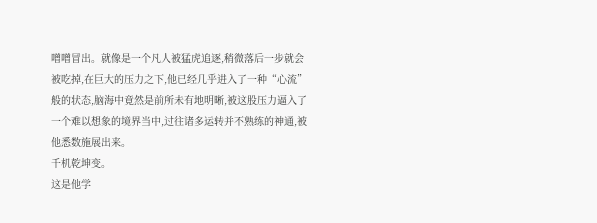噌噌冒出。就像是一个凡人被猛虎追逐,稍微落后一步就会被吃掉,在巨大的压力之下,他已经几乎进入了一种“心流”般的状态,脑海中竟然是前所未有地明晰,被这股压力逼入了一个难以想象的境界当中,过往诸多运转并不熟练的神通,被他悉数施展出来。
千机乾坤变。
这是他学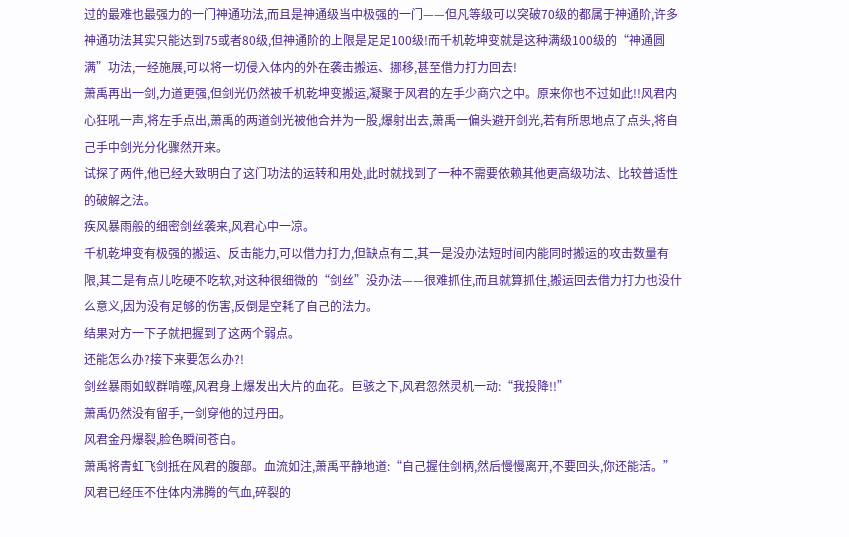过的最难也最强力的一门神通功法,而且是神通级当中极强的一门——但凡等级可以突破70级的都属于神通阶,许多神通功法其实只能达到75或者80级,但神通阶的上限是足足100级!而千机乾坤变就是这种满级100级的“神通圆满”功法,一经施展,可以将一切侵入体内的外在袭击搬运、挪移,甚至借力打力回去!
萧禹再出一剑,力道更强,但剑光仍然被千机乾坤变搬运,凝聚于风君的左手少商穴之中。原来你也不过如此!!风君内心狂吼一声,将左手点出,萧禹的两道剑光被他合并为一股,爆射出去,萧禹一偏头避开剑光,若有所思地点了点头,将自己手中剑光分化骤然开来。
试探了两件,他已经大致明白了这门功法的运转和用处,此时就找到了一种不需要依赖其他更高级功法、比较普适性的破解之法。
疾风暴雨般的细密剑丝袭来,风君心中一凉。
千机乾坤变有极强的搬运、反击能力,可以借力打力,但缺点有二,其一是没办法短时间内能同时搬运的攻击数量有限,其二是有点儿吃硬不吃软,对这种很细微的“剑丝”没办法——很难抓住,而且就算抓住,搬运回去借力打力也没什么意义,因为没有足够的伤害,反倒是空耗了自己的法力。
结果对方一下子就把握到了这两个弱点。
还能怎么办?接下来要怎么办?!
剑丝暴雨如蚁群啃噬,风君身上爆发出大片的血花。巨骇之下,风君忽然灵机一动:“我投降!!”
萧禹仍然没有留手,一剑穿他的过丹田。
风君金丹爆裂,脸色瞬间苍白。
萧禹将青虹飞剑抵在风君的腹部。血流如注,萧禹平静地道:“自己握住剑柄,然后慢慢离开,不要回头,你还能活。”
风君已经压不住体内沸腾的气血,碎裂的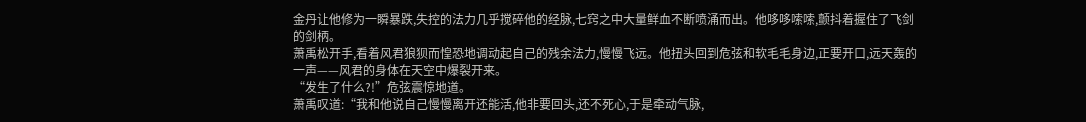金丹让他修为一瞬暴跌,失控的法力几乎搅碎他的经脉,七窍之中大量鲜血不断喷涌而出。他哆哆嗦嗦,颤抖着握住了飞剑的剑柄。
萧禹松开手,看着风君狼狈而惶恐地调动起自己的残余法力,慢慢飞远。他扭头回到危弦和软毛毛身边,正要开口,远天轰的一声——风君的身体在天空中爆裂开来。
“发生了什么?!”危弦震惊地道。
萧禹叹道:“我和他说自己慢慢离开还能活,他非要回头,还不死心,于是牵动气脉,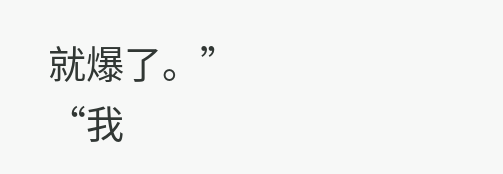就爆了。”
“我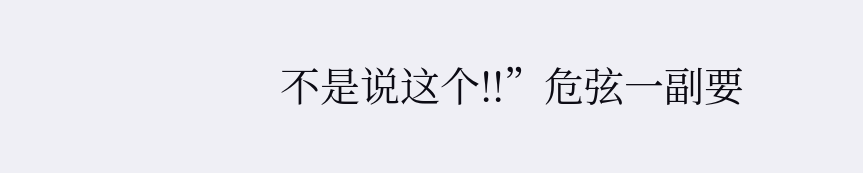不是说这个!!”危弦一副要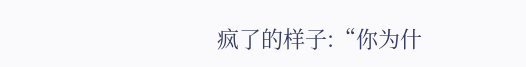疯了的样子:“你为什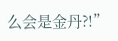么会是金丹?!”